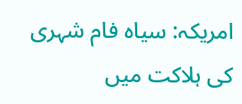امریکہ: سیاہ فام شہری کی ہلاکت میں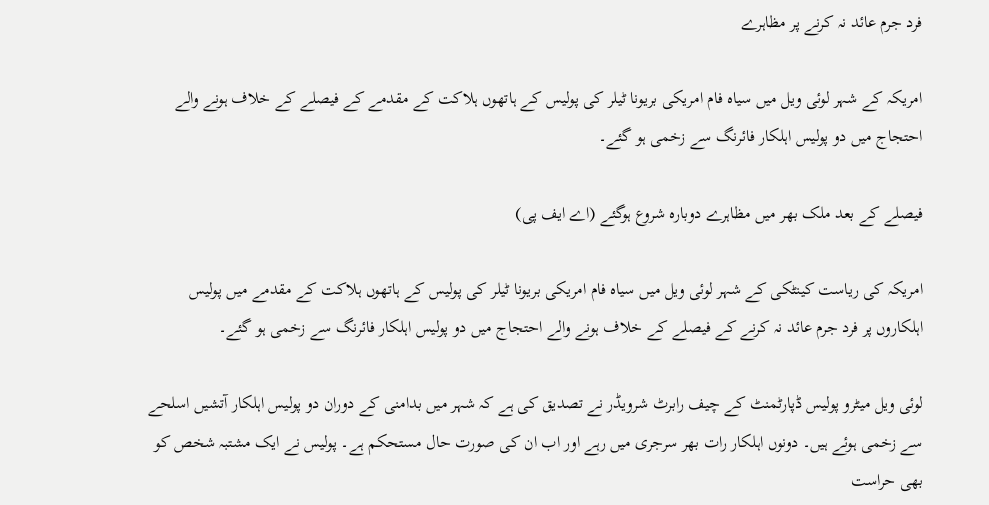فرد جرم عائد نہ کرنے پر مظاہرے

امریکہ کے شہر لوئی ویل میں سیاہ فام امریکی بریونا ٹیلر کی پولیس کے ہاتھوں ہلاکت کے مقدمے کے فیصلے کے خلاف ہونے والے احتجاج میں دو پولیس اہلکار فائرنگ سے زخمی ہو گئے۔

فیصلے کے بعد ملک بھر میں مظاہرے دوبارہ شروع ہوگئے (اے ایف پی)

امریکہ کی ریاست کینٹکی کے شہر لوئی ویل میں سیاہ فام امریکی بریونا ٹیلر کی پولیس کے ہاتھوں ہلاکت کے مقدمے میں پولیس اہلکاروں پر فرد جرم عائد نہ کرنے کے فیصلے کے خلاف ہونے والے احتجاج میں دو پولیس اہلکار فائرنگ سے زخمی ہو گئے۔

لوئی ویل میٹرو پولیس ڈپارٹمنٹ کے چیف رابرٹ شرویڈر نے تصدیق کی ہے کہ شہر میں بدامنی کے دوران دو پولیس اہلکار آتشیں اسلحے سے زخمی ہوئے ہیں۔ دونوں اہلکار رات بھر سرجری میں رہے اور اب ان کی صورت حال مستحکم ہے۔ پولیس نے ایک مشتبہ شخص کو بھی حراست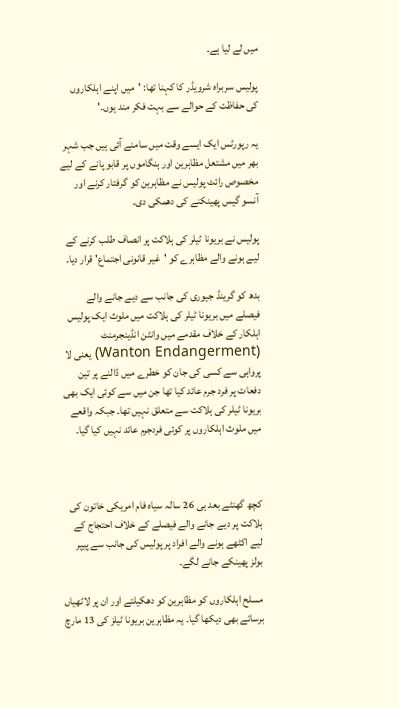میں لے لیا ہے۔

پولیس سربراہ شرویڈر کا کہنا تھا: 'میں اپنے اہلکاروں کی حفاظت کے حوالے سے بہت فکر مند ہوں۔'

یہ رپورٹس ایک ایسے وقت میں سامنے آئی ہیں جب شہر بھر میں مشتعل مظاہرین اور ہنگاموں پر قابو پانے کے لیے مخصوص رائٹ پولیس نے مظاہرین کو گرفتار کرنے اور آنسو گیس پھینکنے کی دھمکی دی۔

پولیس نے بریونا ٹیلر کی ہلاکت پر انصاف طلب کرنے کے لیے ہونے والے مظاہرے کو 'غیر قانونی اجتماع' قرار دیا۔

بدھ کو گرینڈ جیوری کی جانب سے دیے جانے والے فیصلے میں بریونا ٹیلر کی ہلاکت میں ملوث ایک پولیس اہلکار کے خلاف مقدمے میں وانٹن انڈینجرمنٹ (Wanton Endangerment) یعنی لا پرواہی سے کسی کی جان کو خطرے میں ڈالنے پر تین دفعات پر فرد جرم عائد کیا تھا جن میں سے کوئی ایک بھی بریونا ٹیلر کی ہلاکت سے متعلق نہیں تھا۔ جبکہ واقعے میں ملوث اہلکاروں پر کوئی فردجرم عائد نہیں کیا گیا۔



کچھ گھنٹے بعد ہی 26 سالہ سیاہ فام امریکی خاتون کی ہلاکت پر دیے جانے والے فیصلے کے خلاف احتجاج کے لیے اکٹھے ہونے والے افراد پر پولیس کی جانب سے پیپر بولز پھینکے جانے لگے۔

مسلح اہلکاروں کو مظاہرین کو دھکیلتے اور ان پر لاٹھیاں برساتے بھی دیکھا گیا۔ یہ مظاہرین بریونا ٹیلز کی 13 مارچ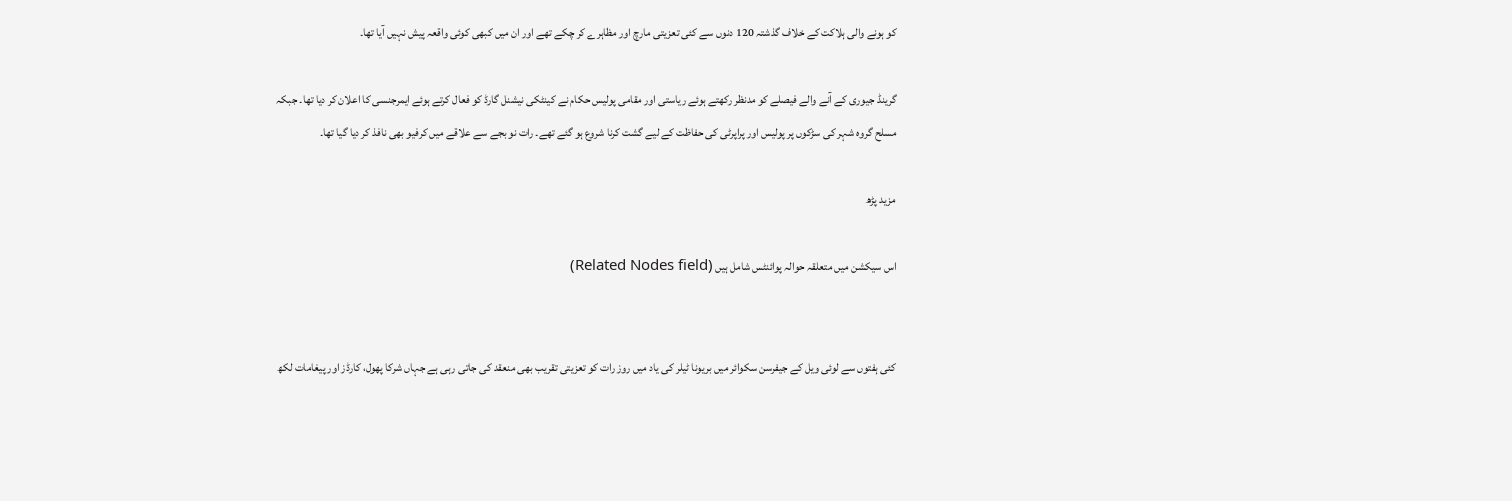کو ہونے والی ہلاکت کے خلاف گذشتہ 120 دنوں سے کئی تعزیتی مارچ اور مظاہرے کر چکے تھے اور ان میں کبھی کوئی واقعہ پیش نہیں آیا تھا۔

گرینڈ جیوری کے آنے والے فیصلے کو مدنظر رکھتے ہوئے ریاستی اور مقامی پولیس حکام نے کینٹکی نیشنل گارڈ کو فعال کرتے ہوئے ایمرجنسی کا اعلان کر دیا تھا۔ جبکہ مسلح گروہ شہر کی سڑکوں پر پولیس اور پراپرٹی کی حفاظت کے لیے گشت کرنا شروع ہو گئے تھے۔ رات نو بجے سے علاقے میں کرفیو بھی نافذ کر دیا گیا تھا۔

مزید پڑھ

اس سیکشن میں متعلقہ حوالہ پوائنٹس شامل ہیں (Related Nodes field)


کئی ہفتوں سے لوئی ویل کے جیفرسن سکوائر میں بریونا ٹیلر کی یاد میں روز رات کو تعزیتی تقریب بھی منعقد کی جاتی رہی ہے جہاں شرکا پھول، کارڈز اور پیغامات لکھ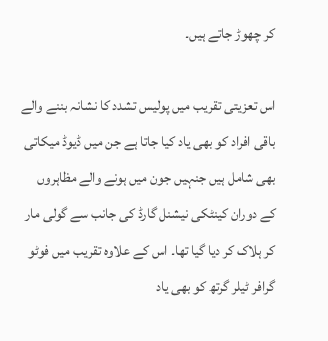کر چھوڑ جاتے ہیں۔

اس تعزیتی تقریب میں پولیس تشدد کا نشانہ بننے والے باقی افراد کو بھی یاد کیا جاتا ہے جن میں ڈیوڈ میکاتی بھی شامل ہیں جنہیں جون میں ہونے والے مظاہروں کے دوران کینٹکی نیشنل گارڈ کی جانب سے گولی مار کر ہلاک کر دیا گیا تھا۔ اس کے علاوہ تقریب میں فوٹو گرافر ٹیلر گرتھ کو بھی یاد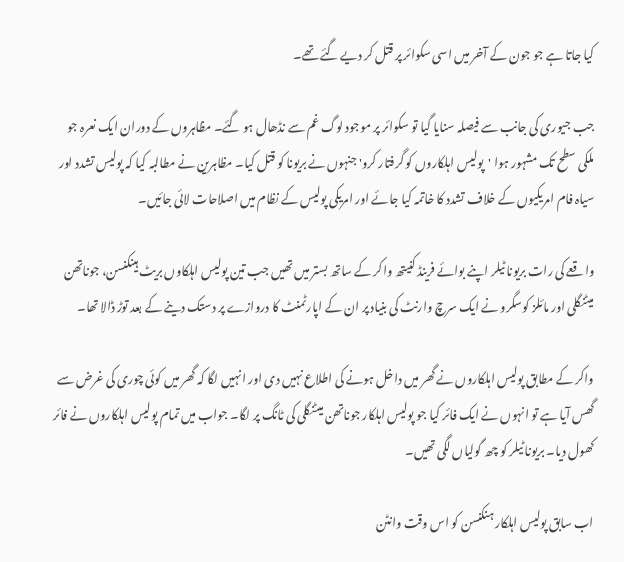کیا جاتا ہے جو جون کے آخر میں اسی سکوائر پر قتل کر دیے گئے تھے۔

جب جیوری کی جانب سے فیصلہ سنایا گیا تو سکوائر پر موجود لوگ غم سے نڈھال ہو گئے۔ مظاہروں کے دوران ایک نعرہ جو ملکی سطح تک مشہور ہوا 'پولیس اہلکاروں کو گرفتار کرو' جنہوں نے بریونا کو قتل کیا۔ مظاہرین نے مطالبہ کیا کہ پولیس تشدد اور سیاہ فام امریکیوں کے خلاف تشدد کا خاتمہ کیا جائے اور امریکی پولیس کے نظام میں اصلاحات لائی جائیں۔

واقعے کی رات بریونا ٹیلر اپنے بوائے فرینڈ کنیتھ واکر کے ساتھ بستر میں تھیں جب تین پولیس اہلکاوں بریٹ ہینکنسن، جوناتھن میٹنگلی اور مائلز کوسگرو نے ایک سرچ وارنٹ کی بنیاد پر ان کے اپارٹمنٹ کا دروازے پر دستک دینے کے بعد توڑ ڈالا تھا۔

واکر کے مطابق پولیس اہلکاروں نے گھر میں داخل ہونے کی اطلاع نہیں دی اور انہیں لگا کہ گھر میں کوئی چوری کی غرض سے گھس آیا ہے تو انہوں نے ایک فائر کیا جو پولیس اہلکار جوناتھن میٹنگلی کی ٹانگ پر لگا۔ جواب میں تمام پولیس اہلکاروں نے فائر کھول دیا۔ بریونا ٹیلر کو چھ گولیاں لگی تھیں۔

اب سابق پولیس اہلکار ہنکنسن کو اس وقت وانٹن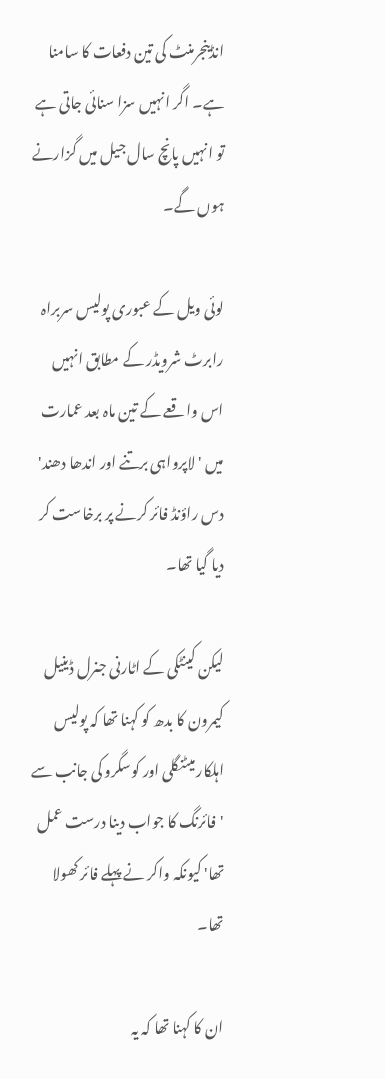انڈینجرمنٹ کی تین دفعات کا سامنا ہے۔ اگر انہیں سزا سنائی جاتی ہے تو انہیں پانچ سال جیل میں گزارنے ہوں گے۔

لوئی ویل کے عبوری پولیس سربراہ رابرٹ شرویڈر کے مطابق انہیں اس واقعے کے تین ماہ بعد عمارت میں 'لاپرواہی برتنے اور اندھا دھند' دس راؤنڈ فائر کرنے پر برخاست کر دیا گیا تھا۔

لیکن کینٹکی کے اٹارنی جنرل ڈینیل کیمرون کا بدھ کو کہنا تھا کہ پولیس اہلکار میٹنگلی اور کوسگرو کی جانب سے 'فائرنگ کا جواب دینا درست عمل تھا' کیونکہ واکر نے پہلے فائر کھولا تھا۔

ان کا کہنا تھا کہ یہ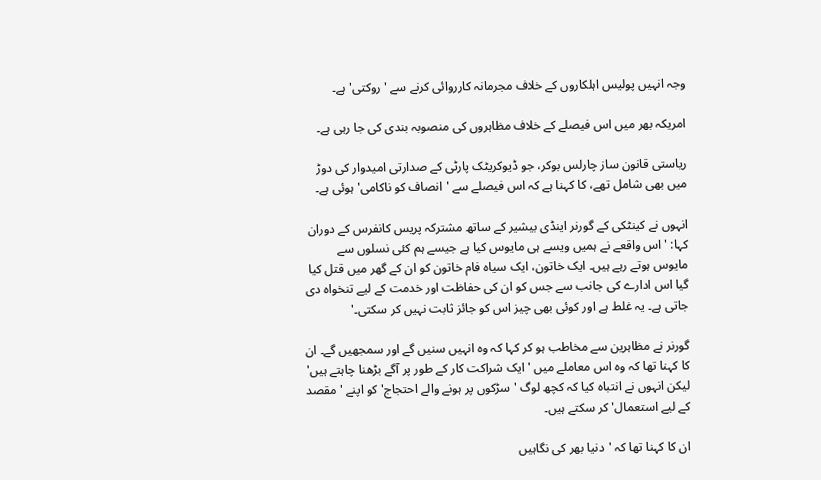وجہ انہیں پولیس اہلکاروں کے خلاف مجرمانہ کارروائی کرنے سے 'روکتی' ہے۔

امریکہ بھر میں اس فیصلے کے خلاف مظاہروں کی منصوبہ بندی کی جا رہی ہے۔

ریاستی قانون ساز چارلس بوکر، جو ڈیوکریٹک پارٹی کے صدارتی امیدوار کی دوڑ میں بھی شامل تھے، کا کہنا ہے کہ اس فیصلے سے 'انصاف کو ناکامی' ہوئی ہے۔

انہوں نے کینٹکی کے گورنر اینڈی بیشیر کے ساتھ مشترکہ پریس کانفرس کے دوران کہا: 'اس واقعے نے ہمیں ویسے ہی مایوس کیا ہے جیسے ہم کئی نسلوں سے مایوس ہوتے رہے ہیں۔ ایک خاتون، ایک سیاہ فام خاتون کو ان کے گھر میں قتل کیا گیا اس ادارے کی جانب سے جس کو ان کی حفاظت اور خدمت کے لیے تنخواہ دی جاتی ہے۔ یہ غلط ہے اور کوئی بھی چیز اس کو جائز ثابت نہیں کر سکتی۔'

گورنر نے مظاہرین سے مخاطب ہو کر کہا کہ وہ انہیں سنیں گے اور سمجھیں گے۔ ان کا کہنا تھا کہ وہ اس معاملے میں 'ایک شراکت کار کے طور پر آگے بڑھنا چاہتے ہیں' لیکن انہوں نے انتباہ کیا کہ کچھ لوگ 'سڑکوں پر ہونے والے احتجاج' کو اپنے 'مقصد کے لیے استعمال' کر سکتے ہیں۔

ان کا کہنا تھا کہ 'دنیا بھر کی نگاہیں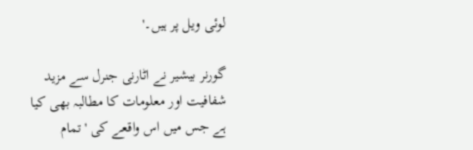لوئی ویل پر ہیں۔'

گورنر بیشیر نے اٹارنی جنرل سے مزید شفافیت اور معلومات کا مطالبہ بھی کیا ہے جس میں اس واقعے کی 'تمام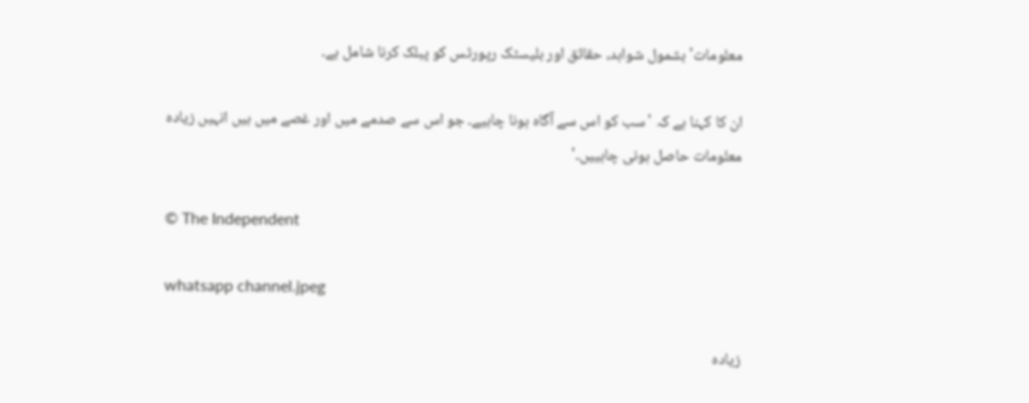معلومات' بشمول شواہد، حقائق اور بلیسٹک رپورٹس کو پبلک کرنا شامل ہے۔

ان کا کہنا ہے کہ 'سب کو اس سے آگاہ ہونا چاہیے۔ جو اس سے صدمے میں اور غصے میں ہیں انہیں زیادہ معلومات حاصل ہونی چاہییں۔'

© The Independent

whatsapp channel.jpeg

زیادہ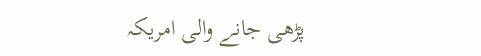پڑھی جانے والی امریکہ